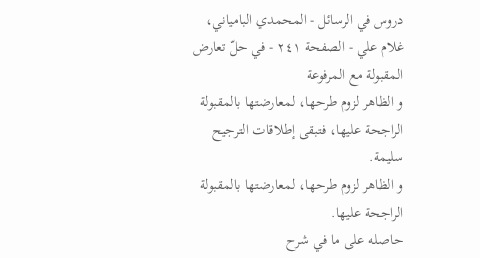دروس في الرسائل - المحمدي البامياني، غلام علي - الصفحة ٢٤١ - في حلّ تعارض المقبولة مع المرفوعة
و الظاهر لزوم طرحها، لمعارضتها بالمقبولة الراجحة عليها، فتبقى إطلاقات الترجيح سليمة.
و الظاهر لزوم طرحها، لمعارضتها بالمقبولة الراجحة عليها.
حاصله على ما في شرح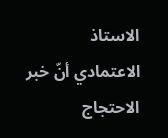الاستاذ الاعتمادي أنّ خبر الاحتجاج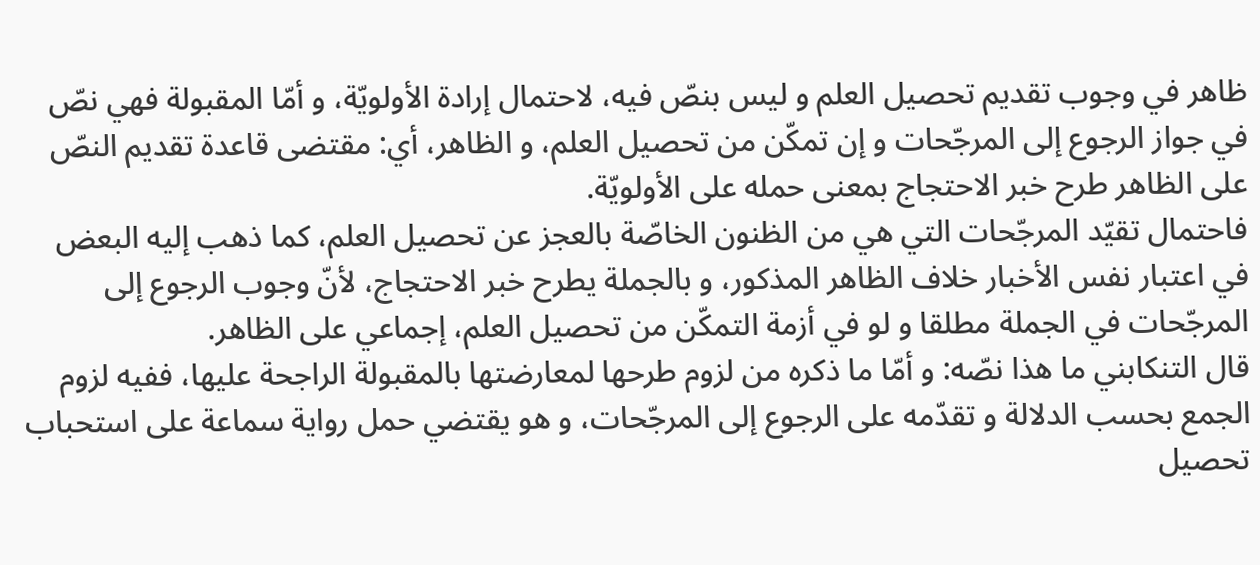ظاهر في وجوب تقديم تحصيل العلم و ليس بنصّ فيه، لاحتمال إرادة الأولويّة، و أمّا المقبولة فهي نصّ في جواز الرجوع إلى المرجّحات و إن تمكّن من تحصيل العلم، و الظاهر، أي: مقتضى قاعدة تقديم النصّ على الظاهر طرح خبر الاحتجاج بمعنى حمله على الأولويّة.
فاحتمال تقيّد المرجّحات التي هي من الظنون الخاصّة بالعجز عن تحصيل العلم، كما ذهب إليه البعض في اعتبار نفس الأخبار خلاف الظاهر المذكور، و بالجملة يطرح خبر الاحتجاج، لأنّ وجوب الرجوع إلى المرجّحات في الجملة مطلقا و لو في أزمة التمكّن من تحصيل العلم، إجماعي على الظاهر.
قال التنكابني ما هذا نصّه: و أمّا ما ذكره من لزوم طرحها لمعارضتها بالمقبولة الراجحة عليها، ففيه لزوم الجمع بحسب الدلالة و تقدّمه على الرجوع إلى المرجّحات، و هو يقتضي حمل رواية سماعة على استحباب تحصيل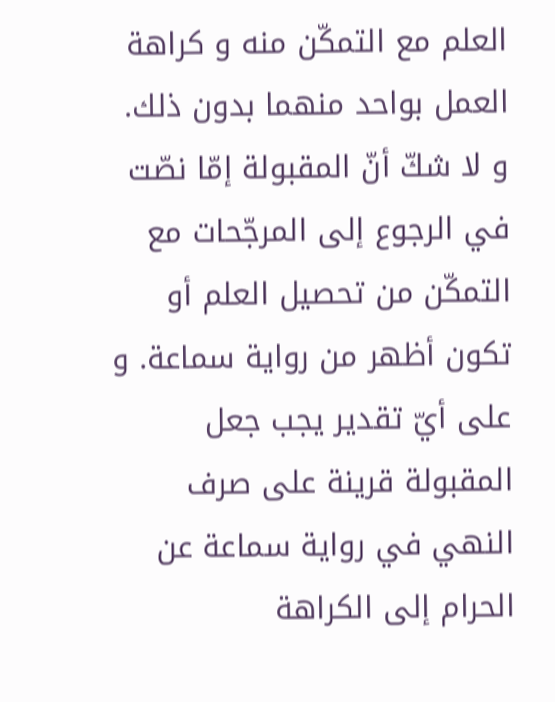العلم مع التمكّن منه و كراهة العمل بواحد منهما بدون ذلك.
و لا شكّ أنّ المقبولة إمّا نصّت في الرجوع إلى المرجّحات مع التمكّن من تحصيل العلم أو تكون أظهر من رواية سماعة. و على أيّ تقدير يجب جعل المقبولة قرينة على صرف النهي في رواية سماعة عن الحرام إلى الكراهة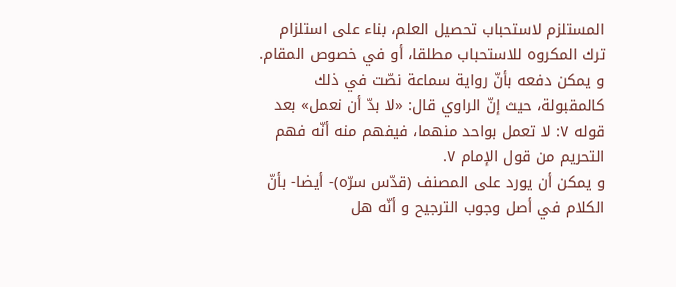المستلزم لاستحباب تحصيل العلم، بناء على استلزام ترك المكروه للاستحباب مطلقا، أو في خصوص المقام.
و يمكن دفعه بأنّ رواية سماعة نصّت في ذلك كالمقبولة، حيث إنّ الراوي قال: «لا بدّ أن نعمل» بعد قوله ٧: لا تعمل بواحد منهما، فيفهم منه أنّه فهم التحريم من قول الإمام ٧.
و يمكن أن يورد على المصنف (قدّس سرّه)- أيضا- بأنّ الكلام في أصل وجوب الترجيح و أنّه هل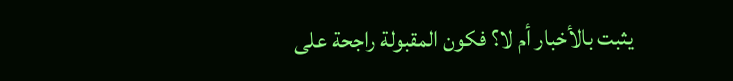يثبت بالأخبار أم لا؟ فكون المقبولة راجحة على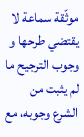موثّقة سماعة لا يقتضي طرحها و وجوب الترجيح ما لم يثبت من الشرع وجوبه، مع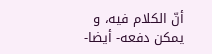أنّ الكلام فيه، و يمكن دفعه- أيضا-